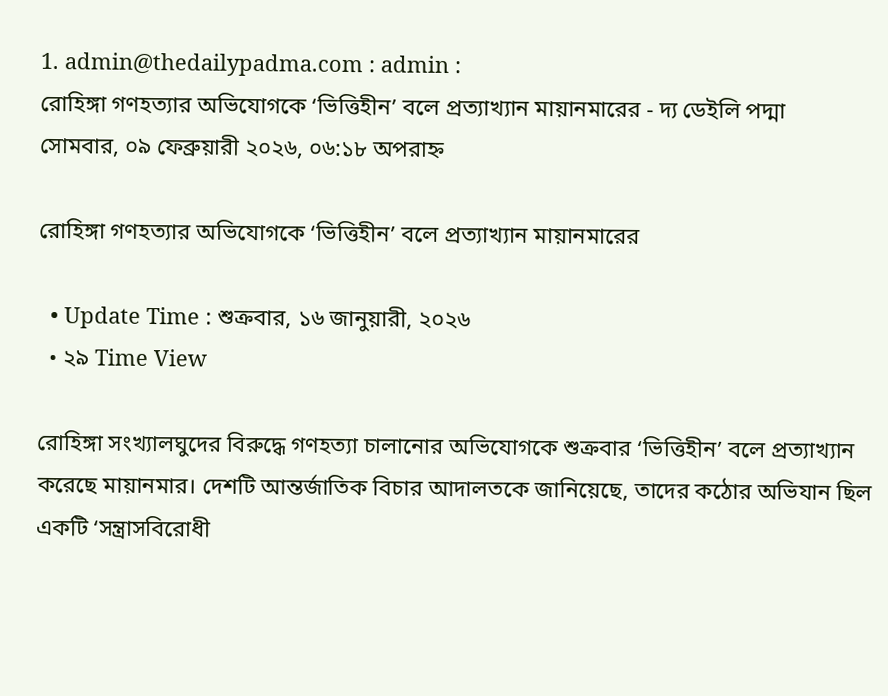1. admin@thedailypadma.com : admin :
রোহিঙ্গা গণহত্যার অভিযোগকে ‘ভিত্তিহীন’ বলে প্রত্যাখ্যান মায়ানমারের - দ্য ডেইলি পদ্মা
সোমবার, ০৯ ফেব্রুয়ারী ২০২৬, ০৬:১৮ অপরাহ্ন

রোহিঙ্গা গণহত্যার অভিযোগকে ‘ভিত্তিহীন’ বলে প্রত্যাখ্যান মায়ানমারের

  • Update Time : শুক্রবার, ১৬ জানুয়ারী, ২০২৬
  • ২৯ Time View

রোহিঙ্গা সংখ্যালঘুদের বিরুদ্ধে গণহত্যা চালানোর অভিযোগকে শুক্রবার ‘ভিত্তিহীন’ বলে প্রত্যাখ্যান করেছে মায়ানমার। দেশটি আন্তর্জাতিক বিচার আদালতকে জানিয়েছে, তাদের কঠোর অভিযান ছিল একটি ‘সন্ত্রাসবিরোধী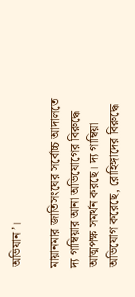অভিযান’।

মায়ানমার জাতিসংঘের সর্বোচ্চ আদালতে দ্য গাম্বিয়ার আনা অভিযোগের বিরুদ্ধে আত্মপক্ষ সমর্থন করছে। দ্য গাম্বিয়া অভিযোগ করেছে, রোহিঙ্গাদের বিরুদ্ধে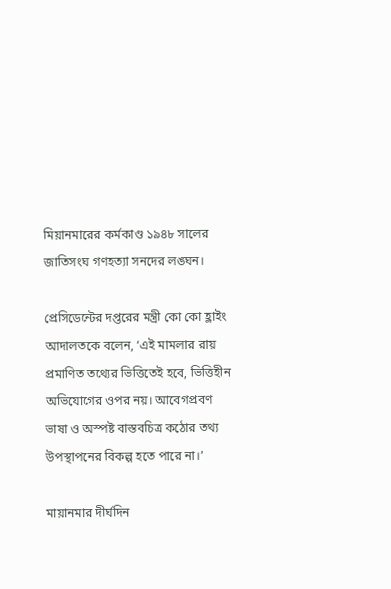মিয়ানমারের কর্মকাণ্ড ১৯৪৮ সালের জাতিসংঘ গণহত্যা সনদের লঙ্ঘন।

প্রেসিডেন্টের দপ্তরের মন্ত্রী কো কো হ্লাইং আদালতকে বলেন, ‘এই মামলার রায় প্রমাণিত তথ্যের ভিত্তিতেই হবে, ভিত্তিহীন অভিযোগের ওপর নয়। আবেগপ্রবণ ভাষা ও অস্পষ্ট বাস্তবচিত্র কঠোর তথ্য উপস্থাপনের বিকল্প হতে পারে না।’

মায়ানমার দীর্ঘদিন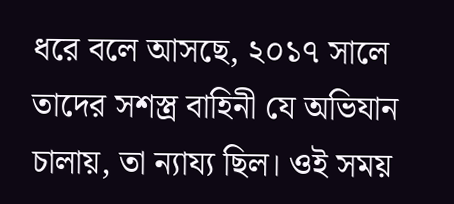ধরে বলে আসছে, ২০১৭ সালে তাদের সশস্ত্র বাহিনী যে অভিযান চালায়, তা ন্যায্য ছিল। ওই সময়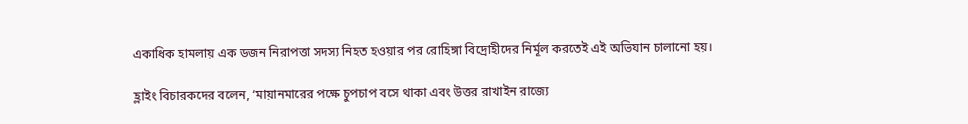একাধিক হামলায় এক ডজন নিরাপত্তা সদস্য নিহত হওয়ার পর রোহিঙ্গা বিদ্রোহীদের নির্মূল করতেই এই অভিযান চালানো হয়।

হ্লাইং বিচারকদের বলেন, ‘মায়ানমারের পক্ষে চুপচাপ বসে থাকা এবং উত্তর রাখাইন রাজ্যে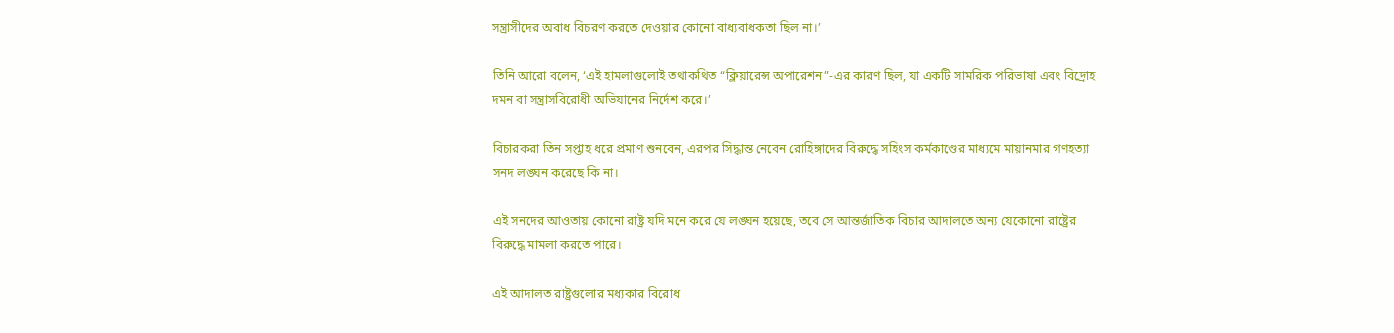সন্ত্রাসীদের অবাধ বিচরণ করতে দেওয়ার কোনো বাধ্যবাধকতা ছিল না।’

তিনি আরো বলেন, ‘এই হামলাগুলোই তথাকথিত “ক্লিয়ারেন্স অপারেশন”-এর কারণ ছিল, যা একটি সামরিক পরিভাষা এবং বিদ্রোহ দমন বা সন্ত্রাসবিরোধী অভিযানের নির্দেশ করে।’

বিচারকরা তিন সপ্তাহ ধরে প্রমাণ শুনবেন, এরপর সিদ্ধান্ত নেবেন রোহিঙ্গাদের বিরুদ্ধে সহিংস কর্মকাণ্ডের মাধ্যমে মায়ানমার গণহত্যা সনদ লঙ্ঘন করেছে কি না।

এই সনদের আওতায় কোনো রাষ্ট্র যদি মনে করে যে লঙ্ঘন হয়েছে, তবে সে আন্তর্জাতিক বিচার আদালতে অন্য যেকোনো রাষ্ট্রের বিরুদ্ধে মামলা করতে পারে।

এই আদালত রাষ্ট্রগুলোর মধ্যকার বিরোধ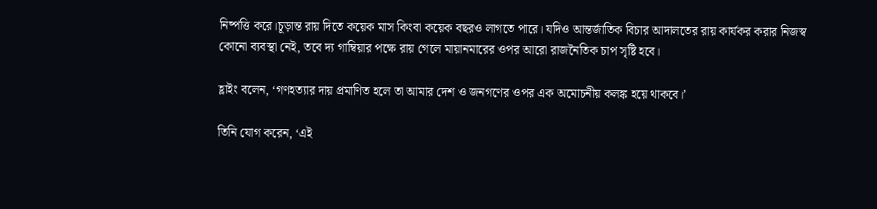নিষ্পত্তি করে।চূড়ান্ত রায় দিতে কয়েক মাস কিংবা কয়েক বছরও লাগতে পারে। যদিও আন্তর্জাতিক বিচার আদালতের রায় কার্যকর করার নিজস্ব কোনো ব্যবস্থা নেই, তবে দ্য গাম্বিয়ার পক্ষে রায় গেলে মায়ানমারের ওপর আরো রাজনৈতিক চাপ সৃষ্টি হবে।

হ্লাইং বলেন, ‘গণহত্যার দায় প্রমাণিত হলে তা আমার দেশ ও জনগণের ওপর এক অমোচনীয় কলঙ্ক হয়ে থাকবে।’

তিনি যোগ করেন, ‘এই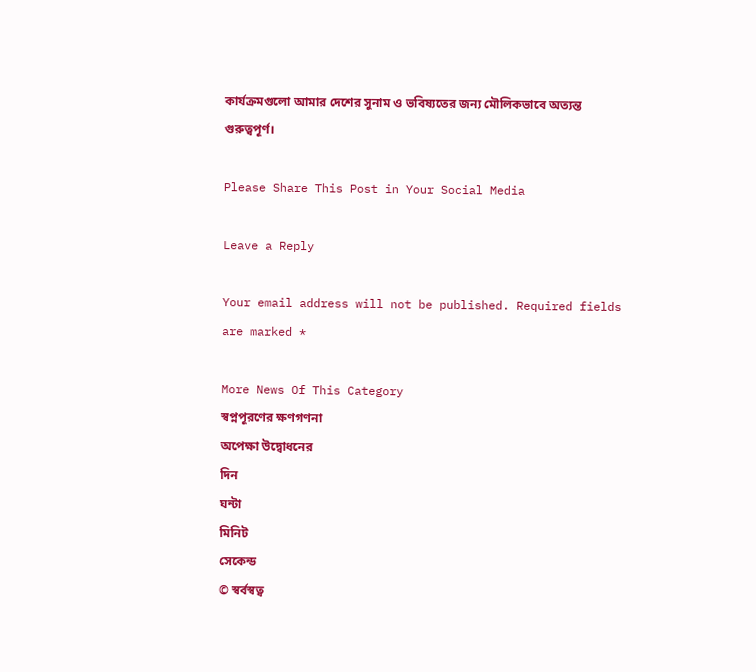কার্যক্রমগুলো আমার দেশের সুনাম ও ভবিষ্যতের জন্য মৌলিকভাবে অত্যন্ত গুরুত্বপূর্ণ।

Please Share This Post in Your Social Media

Leave a Reply

Your email address will not be published. Required fields are marked *

More News Of This Category
স্বপ্নপূরণের ক্ষণগণনা
অপেক্ষা উদ্বোধনের
দিন
ঘন্টা
মিনিট
সেকেন্ড
© স্বর্বস্বত্ব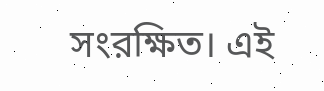সংরক্ষিত। এই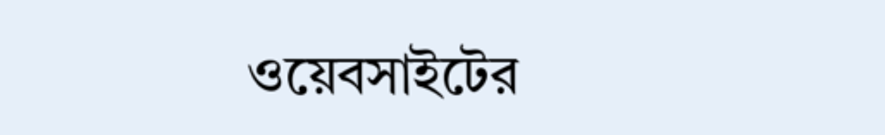ওয়েবসাইটের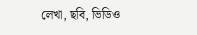লেখা, ছবি, ভিডিও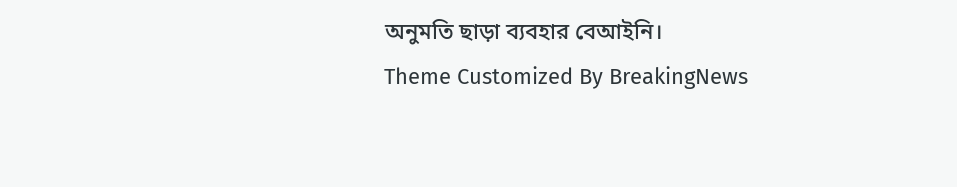অনুমতি ছাড়া ব্যবহার বেআইনি।
Theme Customized By BreakingNews